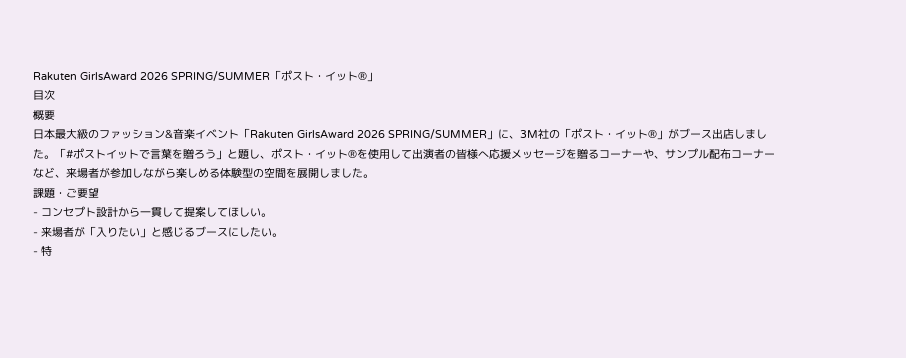Rakuten GirlsAward 2026 SPRING/SUMMER「ポスト・イット®」
目次
概要
日本最大級のファッション&音楽イベント「Rakuten GirlsAward 2026 SPRING/SUMMER」に、3M社の「ポスト・イット®」がブース出店しました。「#ポストイットで言葉を贈ろう」と題し、ポスト・イット®を使用して出演者の皆様へ応援メッセージを贈るコーナーや、サンプル配布コーナーなど、来場者が参加しながら楽しめる体験型の空間を展開しました。
課題・ご要望
- コンセプト設計から一貫して提案してほしい。
- 来場者が「入りたい」と感じるブースにしたい。
- 特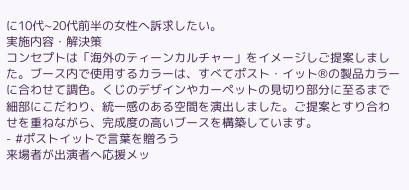に10代~20代前半の女性へ訴求したい。
実施内容・解決策
コンセプトは「海外のティーンカルチャー」をイメージしご提案しました。ブース内で使用するカラーは、すべてポスト・イット®の製品カラーに合わせて調色。くじのデザインやカーペットの見切り部分に至るまで細部にこだわり、統一感のある空間を演出しました。ご提案とすり合わせを重ねながら、完成度の高いブースを構築しています。
- #ポストイットで言葉を贈ろう
来場者が出演者へ応援メッ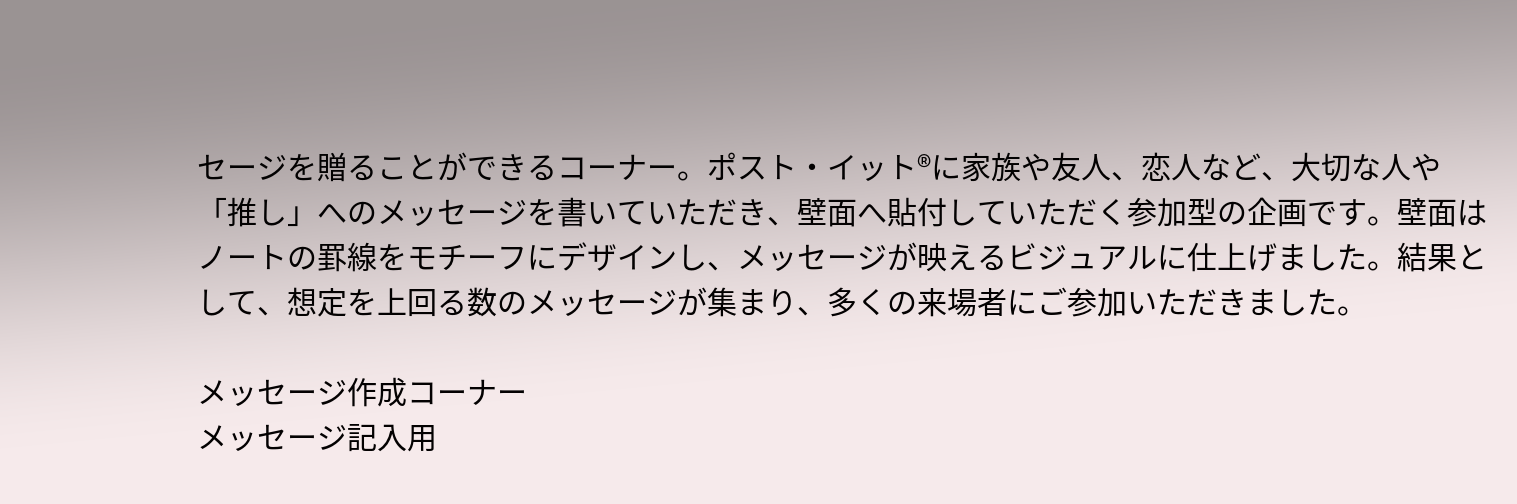セージを贈ることができるコーナー。ポスト・イット®に家族や友人、恋人など、大切な人や「推し」へのメッセージを書いていただき、壁面へ貼付していただく参加型の企画です。壁面はノートの罫線をモチーフにデザインし、メッセージが映えるビジュアルに仕上げました。結果として、想定を上回る数のメッセージが集まり、多くの来場者にご参加いただきました。

メッセージ作成コーナー
メッセージ記入用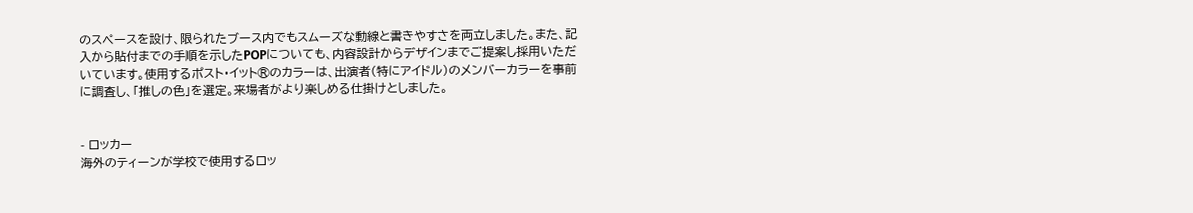のスペースを設け、限られたブース内でもスムーズな動線と書きやすさを両立しました。また、記入から貼付までの手順を示したPOPについても、内容設計からデザインまでご提案し採用いただいています。使用するポスト・イット®のカラーは、出演者(特にアイドル)のメンバーカラーを事前に調査し、「推しの色」を選定。来場者がより楽しめる仕掛けとしました。


- ロッカー
海外のティーンが学校で使用するロッ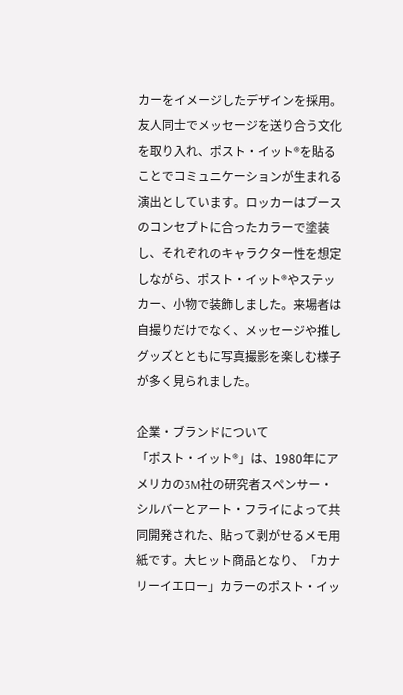カーをイメージしたデザインを採用。友人同士でメッセージを送り合う文化を取り入れ、ポスト・イット®を貼ることでコミュニケーションが生まれる演出としています。ロッカーはブースのコンセプトに合ったカラーで塗装し、それぞれのキャラクター性を想定しながら、ポスト・イット®やステッカー、小物で装飾しました。来場者は自撮りだけでなく、メッセージや推しグッズとともに写真撮影を楽しむ様子が多く見られました。

企業・ブランドについて
「ポスト・イット®」は、1980年にアメリカの3M社の研究者スペンサー・シルバーとアート・フライによって共同開発された、貼って剥がせるメモ用紙です。大ヒット商品となり、「カナリーイエロー」カラーのポスト・イッ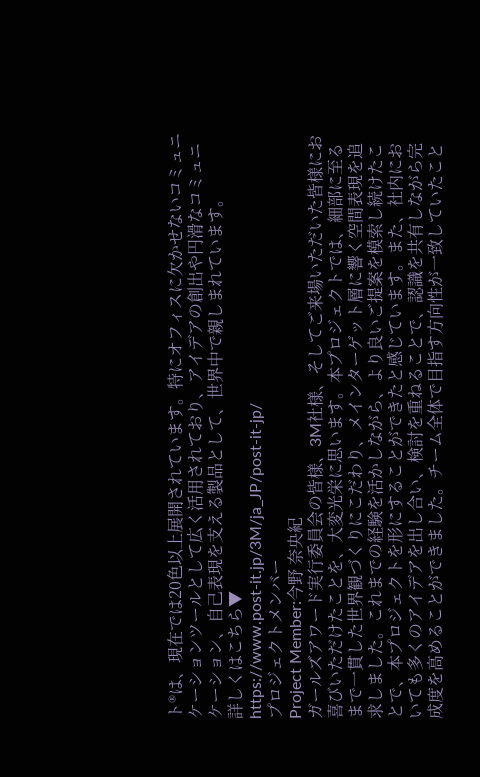ト®は、現在では20色以上展開されています。特にオフィスに欠かせないコミュニケーションツールとして広く活用されており、アイデアの創出や円滑なコミュニケーション、自己表現を支える製品として、世界中で親しまれています。
詳しくはこちら▼
https://www.post-it.jp/3M/ja_JP/post-it-jp/
プロジェクトメンバー
Project Member:今野 奈央紀
ガールズアワード実行委員会の皆様、3M社様、そしてご来場いただいた皆様にお喜びいただけたことを、大変光栄に思います。本プロジェクトでは、細部に至るまで一貫した世界観づくりにこだわり、メインターゲット層に響く空間表現を追求しました。これまでの経験を活かしながら、より良いご提案を模索し続けたことで、本プロジェクトを形にすることができたと感じています。また、社内においても多くのアイデアを出し合い、検討を重ねることで、認識を共有しながら完成度を高めることができました。チーム全体で目指す方向性が一致していたこと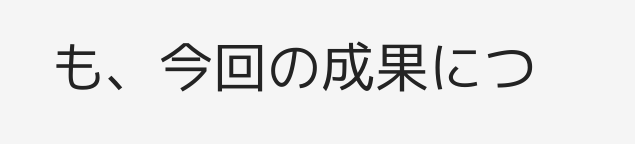も、今回の成果につ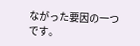ながった要因の一つです。